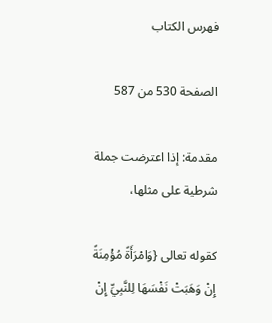فهرس الكتاب

الصفحة 530 من 587

مقدمة: إذا اعترضت جملة شرطية على مثلها،

كقوله تعالى {وَامْرَأَةً مُؤْمِنَةً إِنْ وَهَبَتْ نَفْسَهَا لِلنَّبِيِّ إِنْ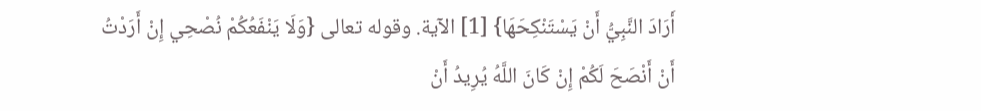أَرَادَ النَّبِيُّ أَنْ يَسْتَنْكِحَهَا} [1] الآية. وقوله تعالى {وَلَا يَنْفَعُكُمْ نُصْحِي إِنْ أَرَدْتُ أَنْ أَنْصَحَ لَكُمْ إِنْ كَانَ اللَّهُ يُرِيدُ أَنْ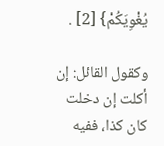يُغْوِيَكُمْ} [2] .

وكقول القائل: إن أكلت إن دخلت كان كذا، ففيه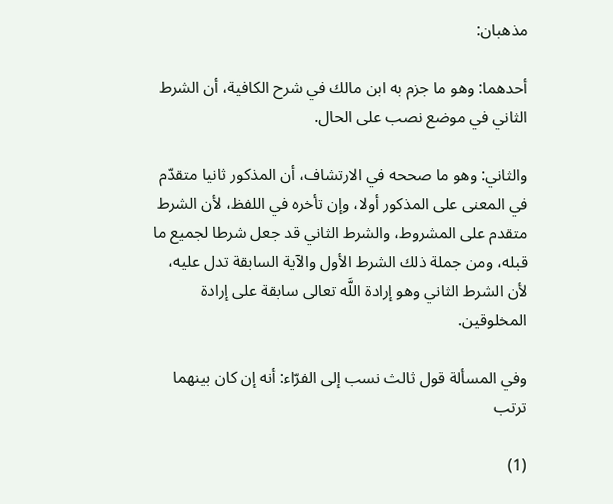مذهبان:

أحدهما: وهو ما جزم به ابن مالك في شرح الكافية، أن الشرط الثاني في موضع نصب على الحال.

والثاني: وهو ما صححه في الارتشاف، أن المذكور ثانيا متقدّم في المعنى على المذكور أولا، وإن تأخره في اللفظ، لأن الشرط متقدم على المشروط، والشرط الثاني قد جعل شرطا لجميع ما قبله، ومن جملة ذلك الشرط الأول والآية السابقة تدل عليه، لأن الشرط الثاني وهو إرادة اللَّه تعالى سابقة على إرادة المخلوقين.

وفي المسألة قول ثالث نسب إلى الفرّاء: أنه إن كان بينهما ترتب

(1)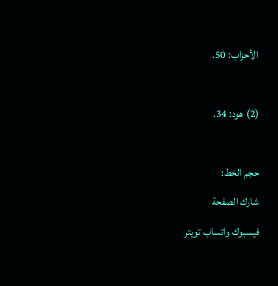الأحزاب: 50.

(2) هود: 34.

حجم الخط:
شارك الصفحة
فيسبوك واتساب تويتر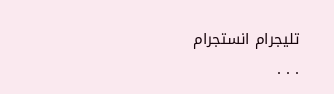تليجرام انستجرام
. . .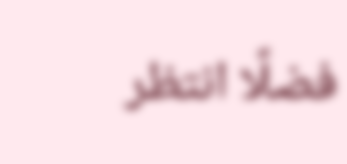فضلًا انتظر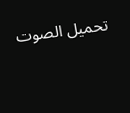تحميل الصوت